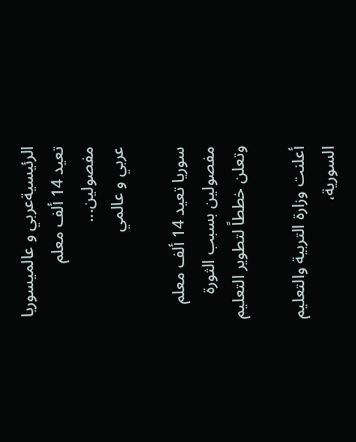الرئيسيةعربي و عالميسوريا تعيد 14 ألف معلم مفصولين...
عربي و عالمي

سوريا تعيد 14 ألف معلم مفصولين بسبب الثورة وتعلن خططاً لتطوير التعليم

أعلنت وزارة التربية والتعليم السورية،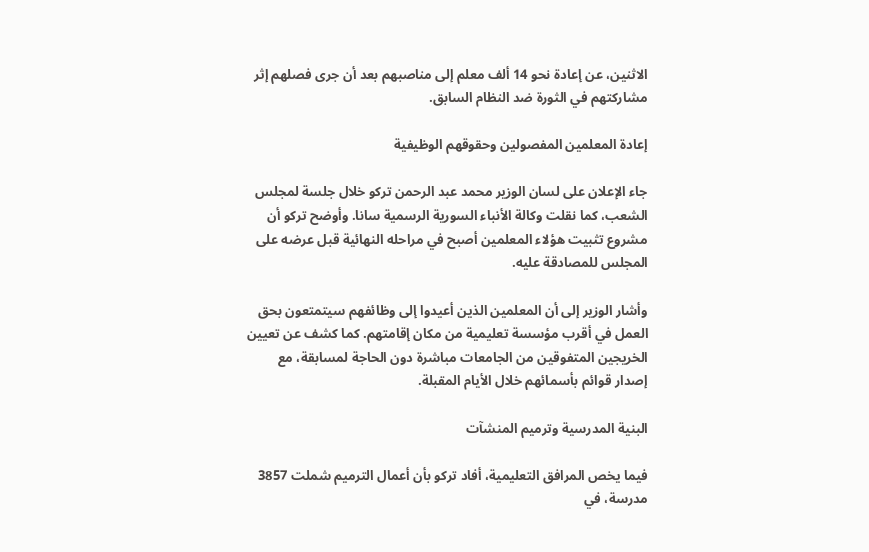الاثنين، عن إعادة نحو 14 ألف معلم إلى مناصبهم بعد أن جرى فصلهم إثر مشاركتهم في الثورة ضد النظام السابق.

إعادة المعلمين المفصولين وحقوقهم الوظيفية

جاء الإعلان على لسان الوزير محمد عبد الرحمن تركو خلال جلسة لمجلس الشعب، كما نقلت وكالة الأنباء السورية الرسمية سانا. وأوضح تركو أن مشروع تثبيت هؤلاء المعلمين أصبح في مراحله النهائية قبل عرضه على المجلس للمصادقة عليه.

وأشار الوزير إلى أن المعلمين الذين أعيدوا إلى وظائفهم سيتمتعون بحق العمل في أقرب مؤسسة تعليمية من مكان إقامتهم. كما كشف عن تعيين الخريجين المتفوقين من الجامعات مباشرة دون الحاجة لمسابقة، مع إصدار قوائم بأسمائهم خلال الأيام المقبلة.

البنية المدرسية وترميم المنشآت

فيما يخص المرافق التعليمية، أفاد تركو بأن أعمال الترميم شملت 3857 مدرسة، في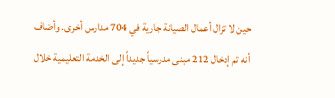حين لا تزال أعمال الصيانة جارية في 704 مدارس أخرى. وأضاف أنه تم إدخال 212 مبنى مدرسياً جديداً إلى الخدمة التعليمية خلال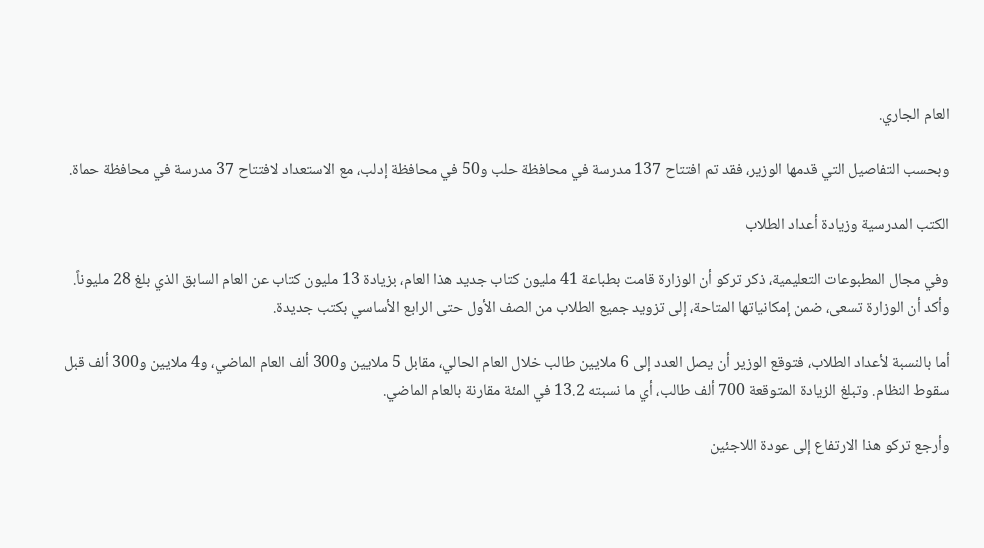العام الجاري.

وبحسب التفاصيل التي قدمها الوزير، فقد تم افتتاح 137 مدرسة في محافظة حلب و50 في محافظة إدلب، مع الاستعداد لافتتاح 37 مدرسة في محافظة حماة.

الكتب المدرسية وزيادة أعداد الطلاب

وفي مجال المطبوعات التعليمية، ذكر تركو أن الوزارة قامت بطباعة 41 مليون كتاب جديد هذا العام، بزيادة 13 مليون كتاب عن العام السابق الذي بلغ 28 مليوناً. وأكد أن الوزارة تسعى، ضمن إمكانياتها المتاحة، إلى تزويد جميع الطلاب من الصف الأول حتى الرابع الأساسي بكتب جديدة.

أما بالنسبة لأعداد الطلاب، فتوقع الوزير أن يصل العدد إلى 6 ملايين طالب خلال العام الحالي، مقابل 5 ملايين و300 ألف العام الماضي، و4 ملايين و300 ألف قبل سقوط النظام. وتبلغ الزيادة المتوقعة 700 ألف طالب، أي ما نسبته 13.2 في المئة مقارنة بالعام الماضي.

وأرجع تركو هذا الارتفاع إلى عودة اللاجئين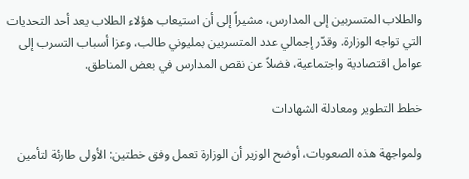والطلاب المتسربين إلى المدارس، مشيراً إلى أن استيعاب هؤلاء الطلاب يعد أحد التحديات التي تواجه الوزارة. وقدّر إجمالي عدد المتسربين بمليوني طالب، وعزا أسباب التسرب إلى عوامل اقتصادية واجتماعية، فضلاً عن نقص المدارس في بعض المناطق.

خطط التطوير ومعادلة الشهادات

ولمواجهة هذه الصعوبات، أوضح الوزير أن الوزارة تعمل وفق خطتين: الأولى طارئة لتأمين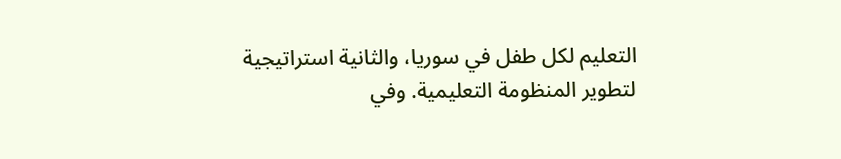التعليم لكل طفل في سوريا، والثانية استراتيجية لتطوير المنظومة التعليمية. وفي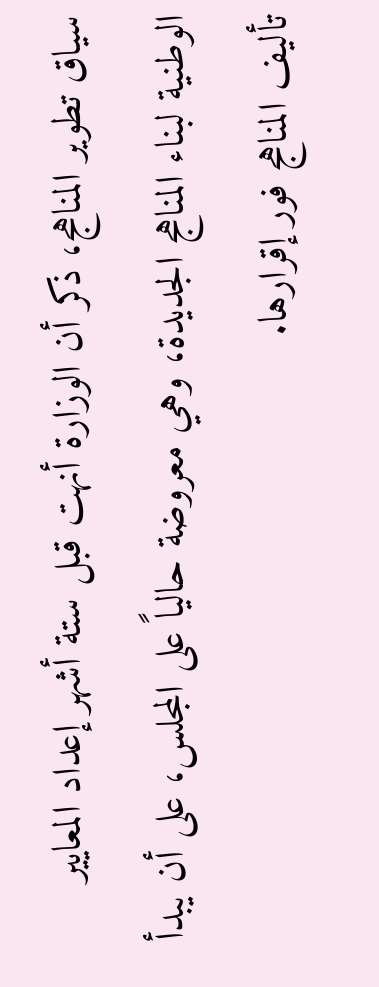سياق تطوير المناهج، ذكر أن الوزارة أنهت قبل ستة أشهر إعداد المعايير الوطنية لبناء المناهج الجديدة، وهي معروضة حالياً على المجلس، على أن يبدأ تأليف المناهج فور إقرارها.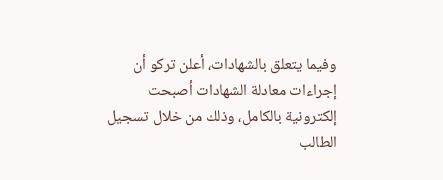وفيما يتعلق بالشهادات، أعلن تركو أن إجراءات معادلة الشهادات أصبحت إلكترونية بالكامل، وذلك من خلال تسجيل الطالب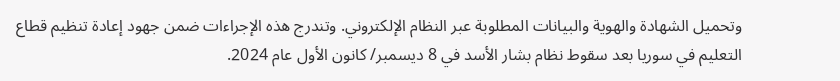وتحميل الشهادة والهوية والبيانات المطلوبة عبر النظام الإلكتروني. وتندرج هذه الإجراءات ضمن جهود إعادة تنظيم قطاع التعليم في سوريا بعد سقوط نظام بشار الأسد في 8 ديسمبر/ كانون الأول عام 2024.